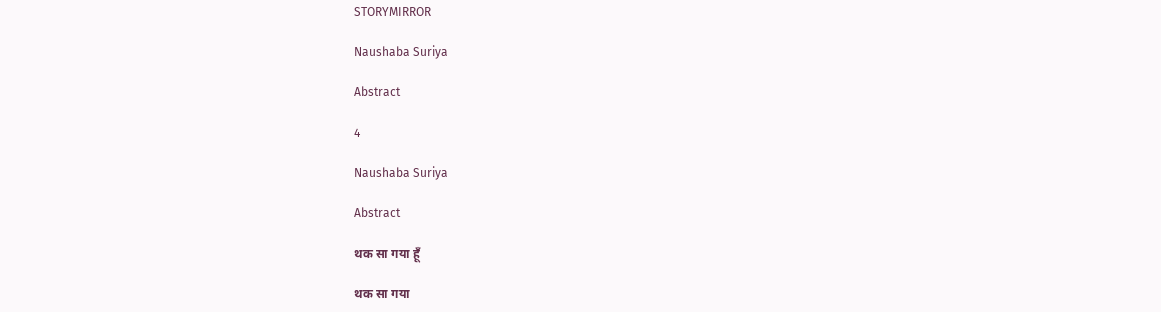STORYMIRROR

Naushaba Suriya

Abstract

4

Naushaba Suriya

Abstract

थक सा गया हूँ

थक सा गया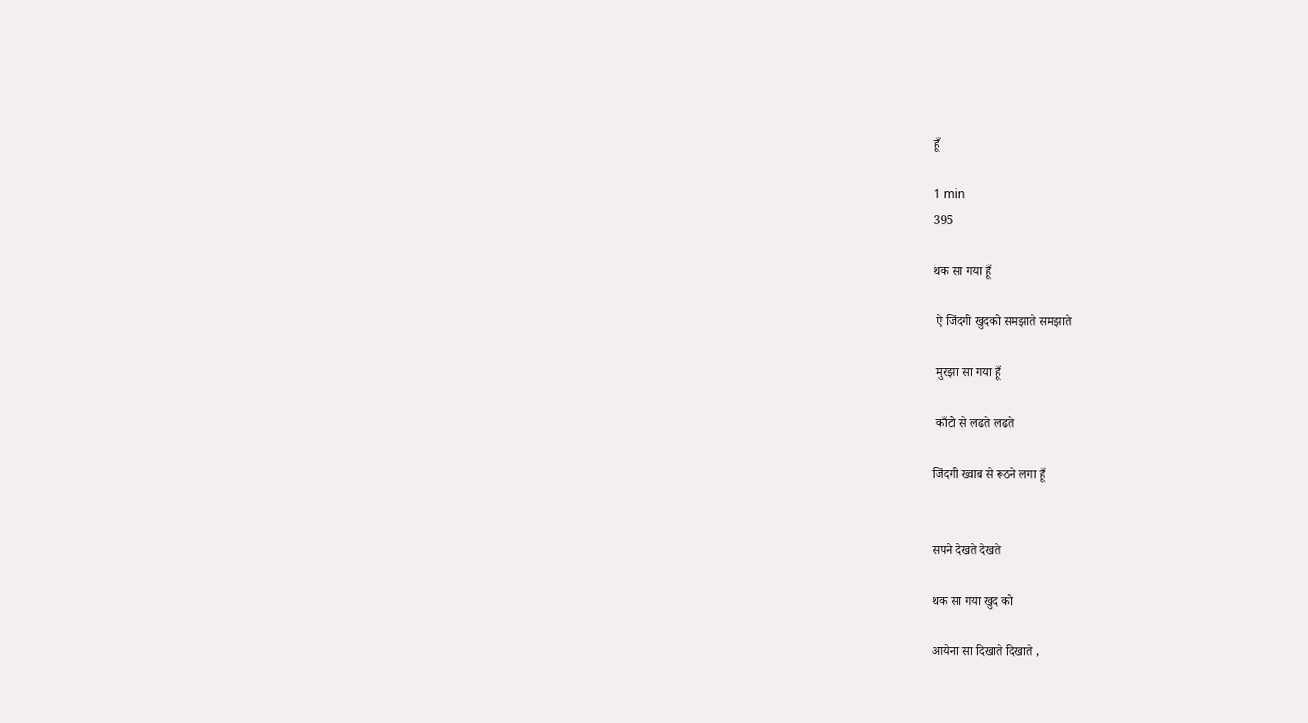हूँ

1 min
395

थक सा गया हूँ

 ऐ जिंदगी खुदको समझाते समझाते

 मुरझा सा गया हूँ

 काँटो से लढते लढते

जिंदगी ख्वाब से रूठने लगा हूँ


सपने देखते देखते

थक सा गया खुद को

आयेना सा दिखाते दिखाते ,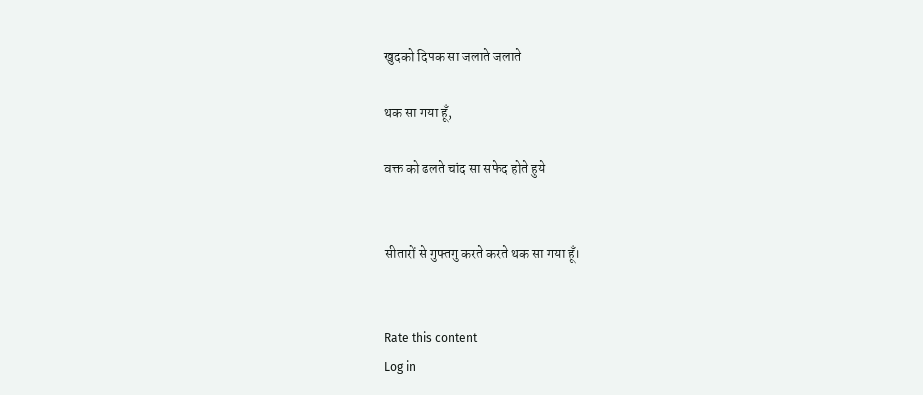खुदको दिपक सा जलाते जलाते

थक सा गया हूँ,

वक्त को ढलते चांद सा सफेद होते हुये


सीतारों से गुफ्तगु करते करते थक सा गया हूँ।


Rate this content
Log in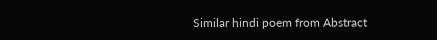Similar hindi poem from Abstract